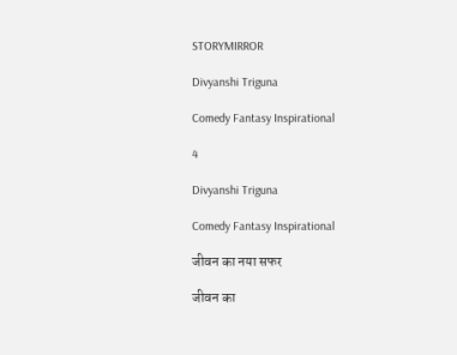STORYMIRROR

Divyanshi Triguna

Comedy Fantasy Inspirational

4

Divyanshi Triguna

Comedy Fantasy Inspirational

जीवन का नया सफर

जीवन का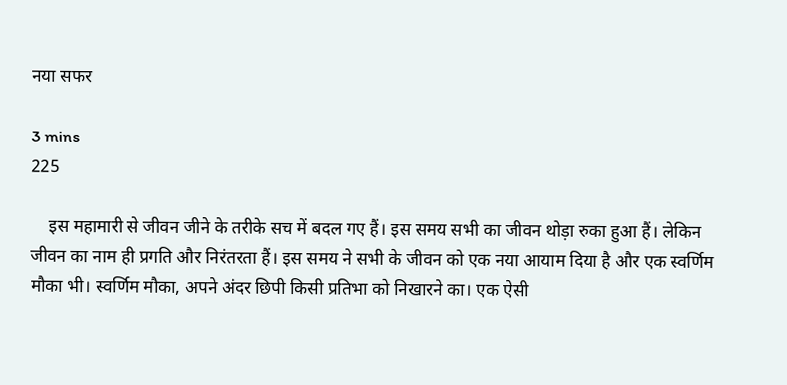नया सफर

3 mins
225

    इस महामारी से जीवन जीने के तरीके सच में बदल गए हैं। इस समय सभी का जीवन थोड़ा रुका हुआ हैं। लेकिन जीवन का नाम ही प्रगति और निरंतरता हैं। इस समय ने सभी के जीवन को एक नया आयाम दिया है और एक स्वर्णिम मौका भी। स्वर्णिम मौका, अपने अंदर छिपी किसी प्रतिभा को निखारने का। एक ऐसी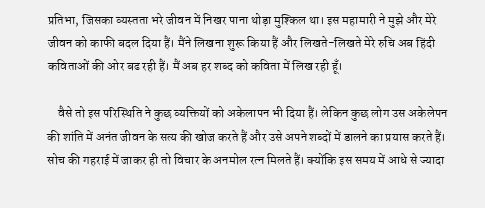प्रतिभा, जिसका व्यस्तता भरे जीवन में निखर पाना थोड़ा मुश्किल था। इस महामारी ने मुझे और मेरे जीवन को काफी बदल दिया हैं। मैंने लिखना शुरू किया हैं और लिखते-लिखते मेरे रुचि अब हिंदी कविताओं की ओर बढ रही हैं। मैं अब हर शब्द को कविता में लिख रही हूँ।

    वैसे तो इस परिस्थिति ने कुछ व्यक्तियों को अकेलापन भी दिया हैं। लेकिन कुछ लोग उस अकेलेपन की शांति में अनंत जीवन के सत्य की खोज करते हैं और उसे अपने शब्दों में डालने का प्रयास करते हैं। सोच की गहराई में जाकर ही तो विचार के अनमोल रत्न मिलते हैं। क्योंकि इस समय में आधे से ज्यादा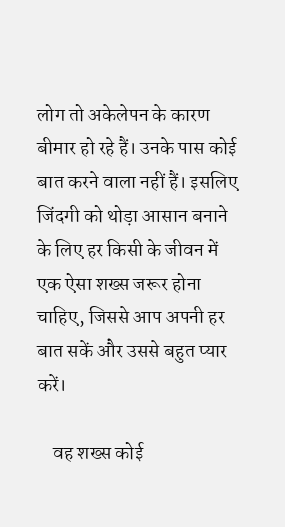लोग तो अकेलेपन के कारण बीमार हो रहे हैं। उनके पास कोई बात करने वाला नहीं हैं। इसलिए जिंदगी को थोड़ा आसान बनाने के लिए हर किसी के जीवन में एक ऐसा शख्स जरूर होना चाहिए, जिससे आप अपनी हर बात सकें और उससे बहुत प्यार करें।

    वह शख्स कोई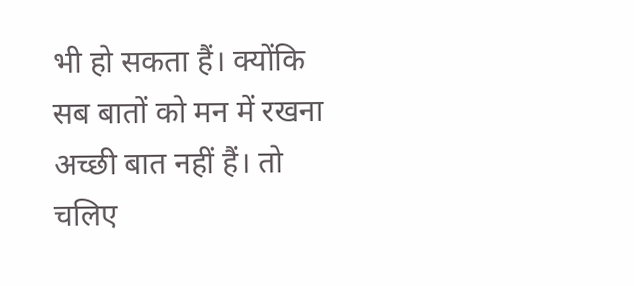भी हो सकता हैं। क्योंकि सब बातों को मन में रखना अच्छी बात नहीं हैं। तो चलिए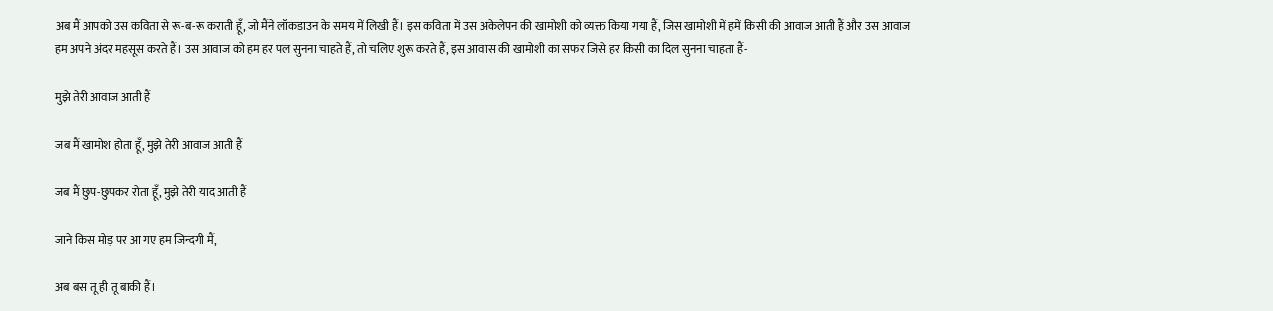अब मैं आपको उस कविता से रू-ब-रू कराती हूँ, जो मैंने लॉकडाउन के समय में लिखी हैं। इस कविता में उस अकेलेपन की खामोशी को व्यक्त किया गया हैं, जिस खामोशी में हमें किसी की आवाज आती हैं और उस आवाज हम अपने अंदर महसूस करते हैं। उस आवाज को हम हर पल सुनना चाहते हैं, तो चलिए शुरू करते हैं, इस आवास की खामोशी का सफर जिसे हर किसी का दिल सुनना चाहता हैं-

मुझे तेरी आवाज आती हैं

जब मैं खामोश होता हूँ, मुझे तेरी आवाज आती हैं

जब मैं छुप-छुपकर रोता हूँ, मुझे तेरी याद आती हैं

जाने किस मोड़ पर आ गए हम जिन्दगी मैं,

अब बस तू ही तू बाकी हैं।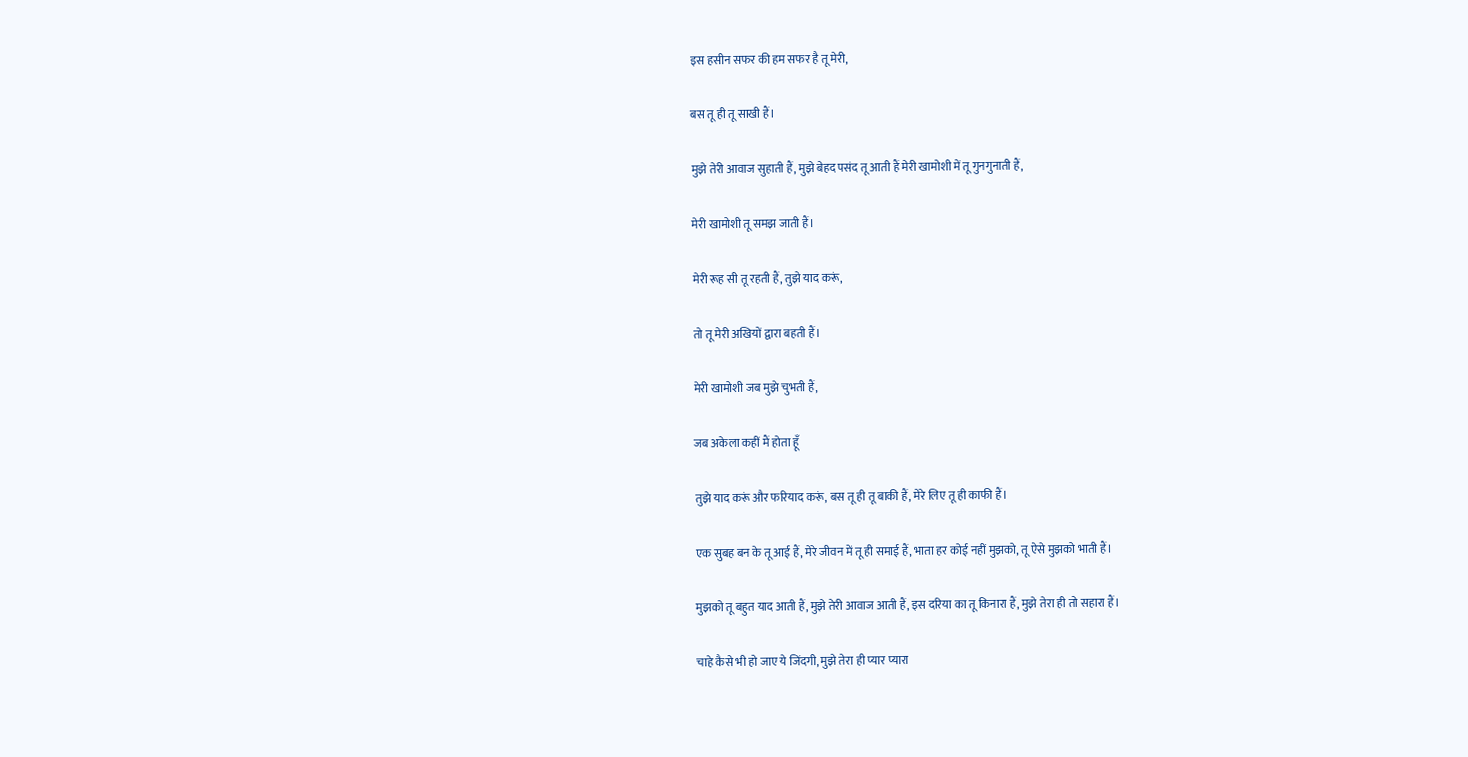इस हसीन सफर की हम सफर है तू मेरी,

बस तू ही तू साखी हैं।

मुझे तेरी आवाज सुहाती हैं, मुझे बेहद पसंद तू आती हैं मेरी खामोशी में तू गुनगुनाती हैं,

मेरी खामोशी तू समझ जाती हैं।

मेरी रूह सी तू रहती हैं, तुझे याद करूं,

तो तू मेरी अखियों द्वारा बहती हैं।

मेरी खामोशी जब मुझे चुभती हैं,

जब अकेला कहीं मैं होता हूँ

तुझे याद करूं और फरियाद करूं, बस तू ही तू बाकी हैं, मेरे लिए तू ही काफी हैं।

एक सुबह बन के तू आई हैं, मेरे जीवन में तू ही समाई हैं, भाता हर कोई नहीं मुझको, तू ऐसे मुझको भाती हैं।

मुझको तू बहुत याद आती हैं, मुझे तेरी आवाज आती हैं, इस दरिया का तू किनारा हैं, मुझे तेरा ही तो सहारा हैं।

चाहे कैसे भी हो जाए ये जिंदगी, मुझे तेरा ही प्यार प्यारा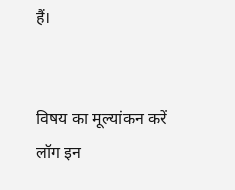हैं।


विषय का मूल्यांकन करें
लॉग इन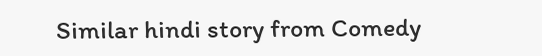Similar hindi story from Comedy